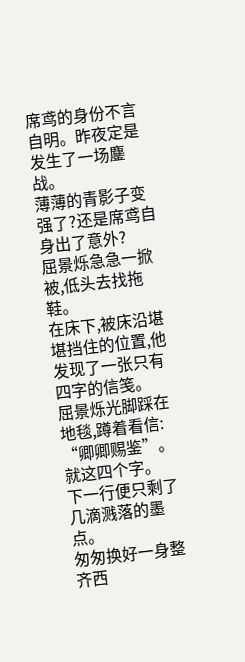席鸢的身份不言自明。昨夜定是发生了一场鏖战。
薄薄的青影子变强了?还是席鸢自身出了意外?
屈景烁急急一掀被,低头去找拖鞋。
在床下,被床沿堪堪挡住的位置,他发现了一张只有四字的信笺。
屈景烁光脚踩在地毯,蹲着看信:
“卿卿赐鉴”。
就这四个字。
下一行便只剩了几滴溅落的墨点。
匆匆换好一身整齐西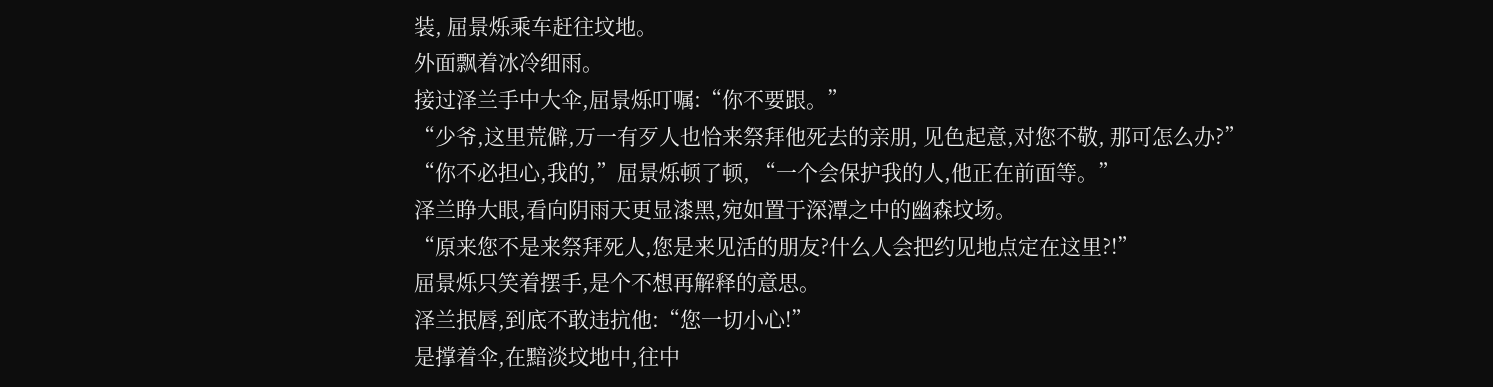装, 屈景烁乘车赶往坟地。
外面飘着冰冷细雨。
接过泽兰手中大伞,屈景烁叮嘱:“你不要跟。”
“少爷,这里荒僻,万一有歹人也恰来祭拜他死去的亲朋, 见色起意,对您不敬, 那可怎么办?”
“你不必担心,我的,”屈景烁顿了顿, “一个会保护我的人,他正在前面等。”
泽兰睁大眼,看向阴雨天更显漆黑,宛如置于深潭之中的幽森坟场。
“原来您不是来祭拜死人,您是来见活的朋友?什么人会把约见地点定在这里?!”
屈景烁只笑着摆手,是个不想再解释的意思。
泽兰抿唇,到底不敢违抗他:“您一切小心!”
是撑着伞,在黯淡坟地中,往中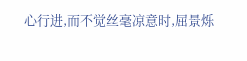心行进,而不觉丝毫凉意时,屈景烁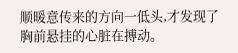顺暖意传来的方向一低头,才发现了胸前悬挂的心脏在搏动。